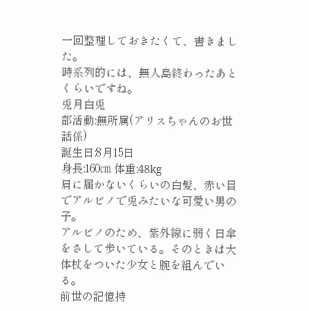一回整理しておきたくて、書きました。
時系列的には、無人島終わったあとくらいですね。
兎月白兎
部活動:無所属(アリスちゃんのお世話係)
誕生日:8月15日
身長:160㎝ 体重:48kg
肩に届かないくらいの白髪、赤い目でアルビノで兎みたいな可愛い男の子。
アルビノのため、紫外線に弱く日傘をさして歩いている。そのときは大体杖をついた少女と腕を組んでいる。
前世の記憶持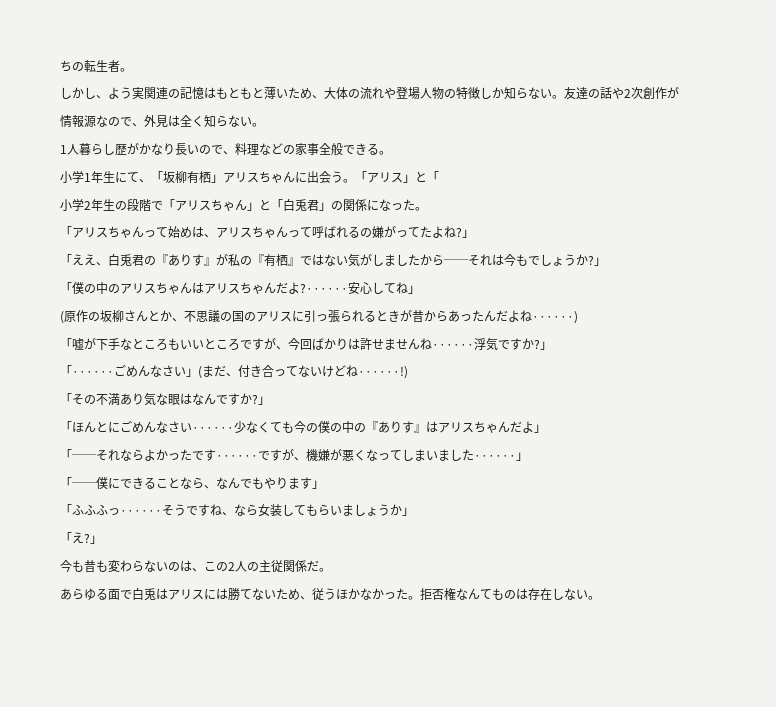ちの転生者。
しかし、よう実関連の記憶はもともと薄いため、大体の流れや登場人物の特徴しか知らない。友達の話や2次創作が情報源なので、外見は全く知らない。
1人暮らし歴がかなり長いので、料理などの家事全般できる。
小学1年生にて、「坂柳有栖」アリスちゃんに出会う。「アリス」と「
小学2年生の段階で「アリスちゃん」と「白兎君」の関係になった。
「アリスちゃんって始めは、アリスちゃんって呼ばれるの嫌がってたよね?」
「ええ、白兎君の『ありす』が私の『有栖』ではない気がしましたから──それは今もでしょうか?」
「僕の中のアリスちゃんはアリスちゃんだよ?······安心してね」
(原作の坂柳さんとか、不思議の国のアリスに引っ張られるときが昔からあったんだよね······)
「嘘が下手なところもいいところですが、今回ばかりは許せませんね······浮気ですか?」
「······ごめんなさい」(まだ、付き合ってないけどね······!)
「その不満あり気な眼はなんですか?」
「ほんとにごめんなさい······少なくても今の僕の中の『ありす』はアリスちゃんだよ」
「──それならよかったです······ですが、機嫌が悪くなってしまいました······」
「──僕にできることなら、なんでもやります」
「ふふふっ······そうですね、なら女装してもらいましょうか」
「え?」
今も昔も変わらないのは、この2人の主従関係だ。
あらゆる面で白兎はアリスには勝てないため、従うほかなかった。拒否権なんてものは存在しない。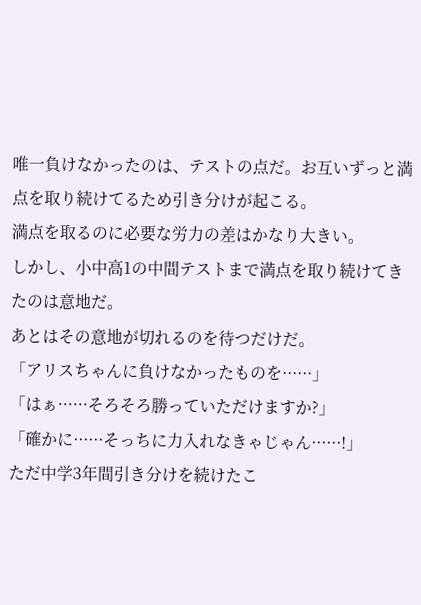唯一負けなかったのは、テストの点だ。お互いずっと満点を取り続けてるため引き分けが起こる。
満点を取るのに必要な労力の差はかなり大きい。
しかし、小中高1の中間テストまで満点を取り続けてきたのは意地だ。
あとはその意地が切れるのを待つだけだ。
「アリスちゃんに負けなかったものを······」
「はぁ······そろそろ勝っていただけますか?」
「確かに······そっちに力入れなきゃじゃん······!」
ただ中学3年間引き分けを続けたこ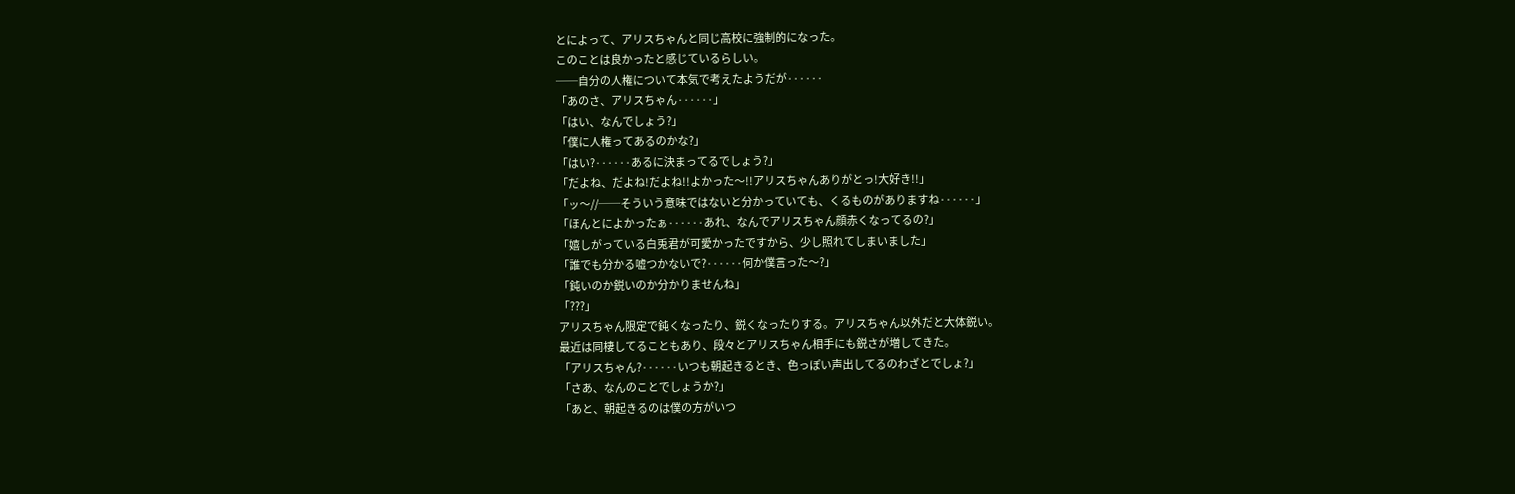とによって、アリスちゃんと同じ高校に強制的になった。
このことは良かったと感じているらしい。
──自分の人権について本気で考えたようだが······
「あのさ、アリスちゃん······」
「はい、なんでしょう?」
「僕に人権ってあるのかな?」
「はい?······あるに決まってるでしょう?」
「だよね、だよね!だよね!!よかった〜!!アリスちゃんありがとっ!大好き!!」
「ッ〜//──そういう意味ではないと分かっていても、くるものがありますね······」
「ほんとによかったぁ······あれ、なんでアリスちゃん顔赤くなってるの?」
「嬉しがっている白兎君が可愛かったですから、少し照れてしまいました」
「誰でも分かる嘘つかないで?······何か僕言った〜?」
「鈍いのか鋭いのか分かりませんね」
「???」
アリスちゃん限定で鈍くなったり、鋭くなったりする。アリスちゃん以外だと大体鋭い。
最近は同棲してることもあり、段々とアリスちゃん相手にも鋭さが増してきた。
「アリスちゃん?······いつも朝起きるとき、色っぽい声出してるのわざとでしょ?」
「さあ、なんのことでしょうか?」
「あと、朝起きるのは僕の方がいつ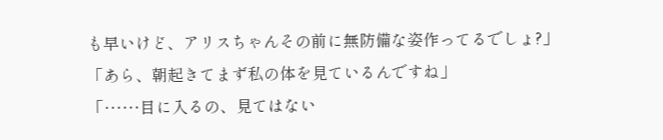も早いけど、アリスちゃんその前に無防備な姿作ってるでしょ?」
「あら、朝起きてまず私の体を見ているんですね」
「······目に入るの、見てはない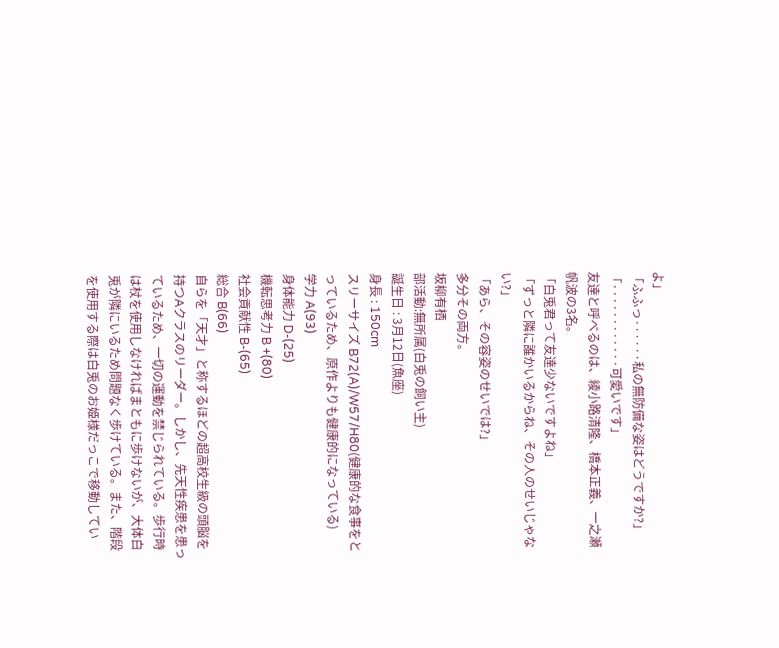よ」
「ふふっ······私の無防備な姿はどうですか?」
「············可愛いです」
友達と呼べるのは、綾小路清隆、橋本正義、一之瀬帆波の3名。
「白兎君って友達少ないですよね」
「ずっと隣に誰かいるからね、その人のせいじゃない?」
「あら、その容姿のせいでは?」
多分その両方。
坂柳有栖
部活動:無所属(白兎の飼い主)
誕生日 : 3月12日(魚座)
身長 : 150cm
スリーサイズ B72(A)/W57/H80(健康的な食事をとっているため、原作よりも健康的になっている)
学力 A(93)
身体能力 D-(25)
機転思考力 B +(80)
社会貢献性 B-(65)
総合 B(66)
自らを「天才」と称するほどの超高校生級の頭脳を持つAクラスのリーダー。しかし、先天性疾患を患っているため、一切の運動を禁じられている。歩行時は杖を使用しなければまともに歩けないが、大体白兎が隣にいるため問題なく歩けている。また、階段を使用する際は白兎のお姫様だっこで移動してい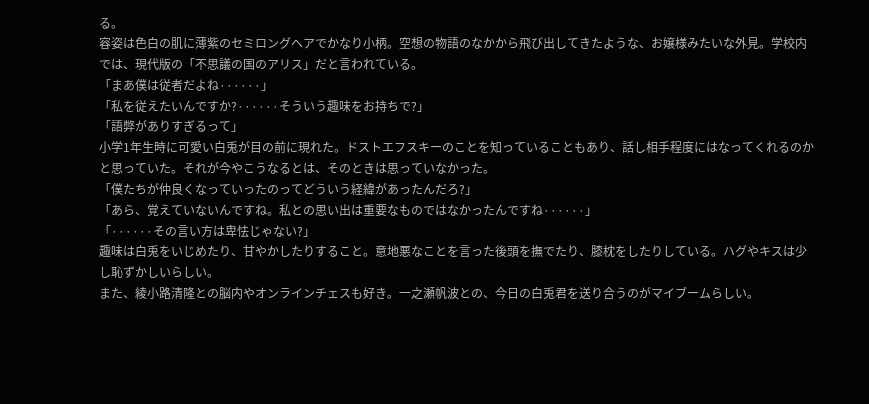る。
容姿は色白の肌に薄紫のセミロングヘアでかなり小柄。空想の物語のなかから飛び出してきたような、お嬢様みたいな外見。学校内では、現代版の「不思議の国のアリス」だと言われている。
「まあ僕は従者だよね······」
「私を従えたいんですか?······そういう趣味をお持ちで?」
「語弊がありすぎるって」
小学1年生時に可愛い白兎が目の前に現れた。ドストエフスキーのことを知っていることもあり、話し相手程度にはなってくれるのかと思っていた。それが今やこうなるとは、そのときは思っていなかった。
「僕たちが仲良くなっていったのってどういう経緯があったんだろ?」
「あら、覚えていないんですね。私との思い出は重要なものではなかったんですね······」
「······その言い方は卑怯じゃない?」
趣味は白兎をいじめたり、甘やかしたりすること。意地悪なことを言った後頭を撫でたり、膝枕をしたりしている。ハグやキスは少し恥ずかしいらしい。
また、綾小路清隆との脳内やオンラインチェスも好き。一之瀬帆波との、今日の白兎君を送り合うのがマイブームらしい。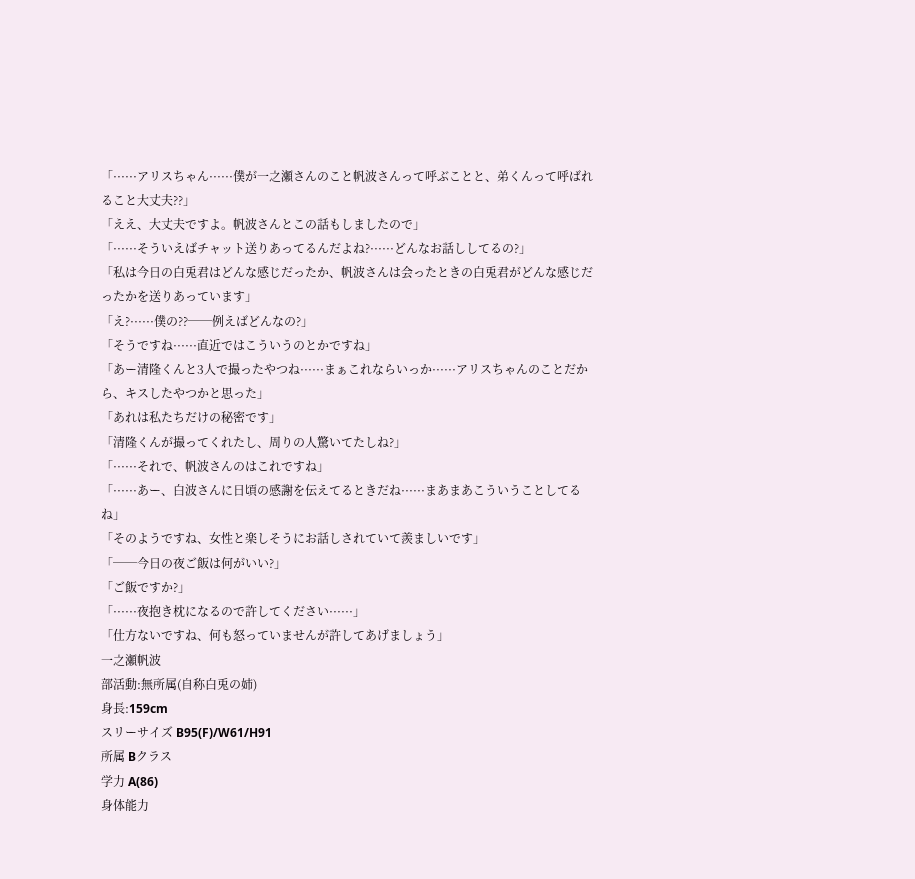「······アリスちゃん······僕が一之瀬さんのこと帆波さんって呼ぶことと、弟くんって呼ばれること大丈夫??」
「ええ、大丈夫ですよ。帆波さんとこの話もしましたので」
「······そういえばチャット送りあってるんだよね?······どんなお話ししてるの?」
「私は今日の白兎君はどんな感じだったか、帆波さんは会ったときの白兎君がどんな感じだったかを送りあっています」
「え?······僕の??──例えばどんなの?」
「そうですね······直近ではこういうのとかですね」
「あー清隆くんと3人で撮ったやつね······まぁこれならいっか······アリスちゃんのことだから、キスしたやつかと思った」
「あれは私たちだけの秘密です」
「清隆くんが撮ってくれたし、周りの人驚いてたしね?」
「······それで、帆波さんのはこれですね」
「······あー、白波さんに日頃の感謝を伝えてるときだね······まあまあこういうことしてるね」
「そのようですね、女性と楽しそうにお話しされていて羨ましいです」
「──今日の夜ご飯は何がいい?」
「ご飯ですか?」
「······夜抱き枕になるので許してください······」
「仕方ないですね、何も怒っていませんが許してあげましょう」
一之瀬帆波
部活動:無所属(自称白兎の姉)
身長:159cm
スリーサイズ B95(F)/W61/H91
所属 Bクラス
学力 A(86)
身体能力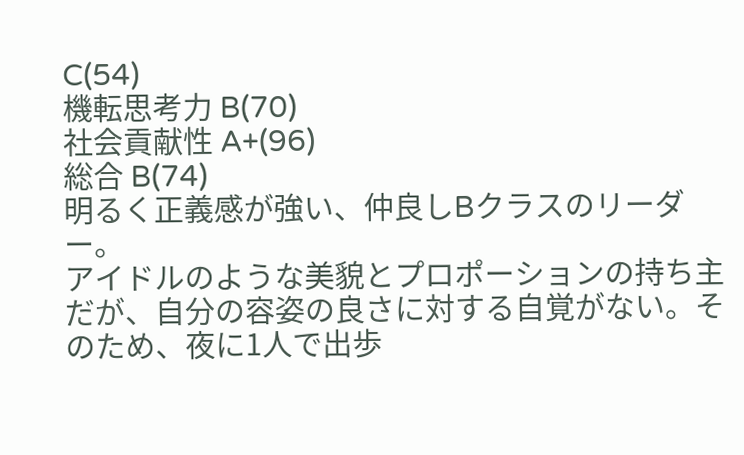C(54)
機転思考力 B(70)
社会貢献性 A+(96)
総合 B(74)
明るく正義感が強い、仲良しBクラスのリーダー。
アイドルのような美貌とプロポーションの持ち主だが、自分の容姿の良さに対する自覚がない。そのため、夜に1人で出歩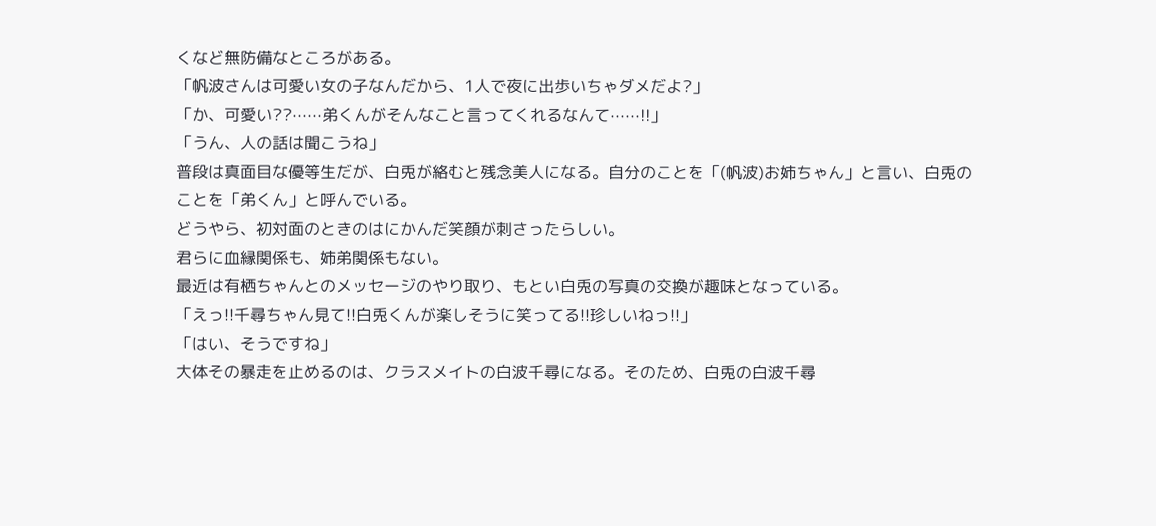くなど無防備なところがある。
「帆波さんは可愛い女の子なんだから、1人で夜に出歩いちゃダメだよ?」
「か、可愛い??······弟くんがそんなこと言ってくれるなんて······!!」
「うん、人の話は聞こうね」
普段は真面目な優等生だが、白兎が絡むと残念美人になる。自分のことを「(帆波)お姉ちゃん」と言い、白兎のことを「弟くん」と呼んでいる。
どうやら、初対面のときのはにかんだ笑顔が刺さったらしい。
君らに血縁関係も、姉弟関係もない。
最近は有栖ちゃんとのメッセージのやり取り、もとい白兎の写真の交換が趣味となっている。
「えっ!!千尋ちゃん見て!!白兎くんが楽しそうに笑ってる!!珍しいねっ!!」
「はい、そうですね」
大体その暴走を止めるのは、クラスメイトの白波千尋になる。そのため、白兎の白波千尋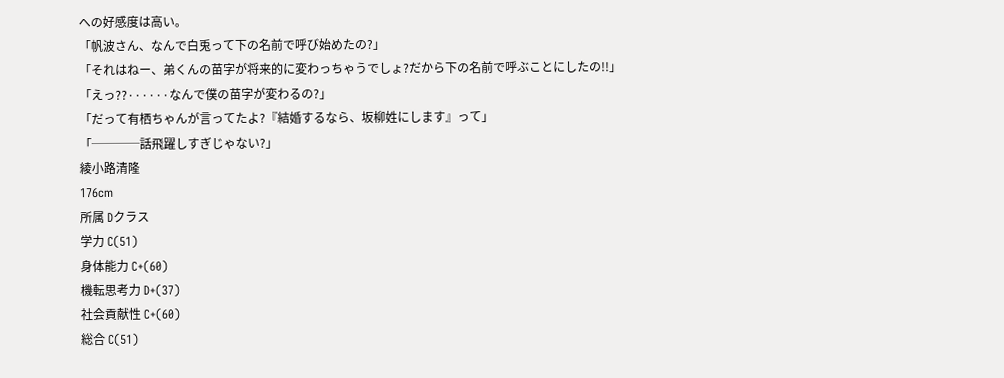への好感度は高い。
「帆波さん、なんで白兎って下の名前で呼び始めたの?」
「それはねー、弟くんの苗字が将来的に変わっちゃうでしょ?だから下の名前で呼ぶことにしたの!!」
「えっ??······なんで僕の苗字が変わるの?」
「だって有栖ちゃんが言ってたよ?『結婚するなら、坂柳姓にします』って」
「────話飛躍しすぎじゃない?」
綾小路清隆
176cm
所属 Dクラス
学力 C(51)
身体能力 C+(60)
機転思考力 D+(37)
社会貢献性 C+(60)
総合 C(51)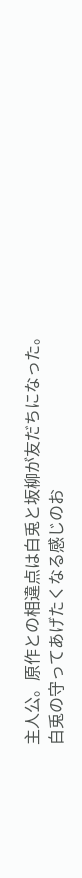主人公。原作との相違点は白兎と坂柳が友だちになった。
白兎の守ってあげたくなる感じのお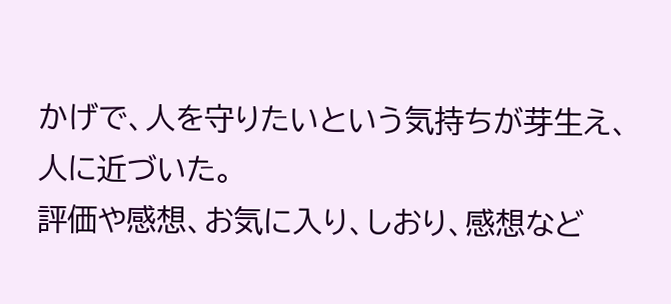かげで、人を守りたいという気持ちが芽生え、人に近づいた。
評価や感想、お気に入り、しおり、感想など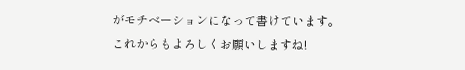がモチベーションになって書けています。
これからもよろしくお願いしますね!